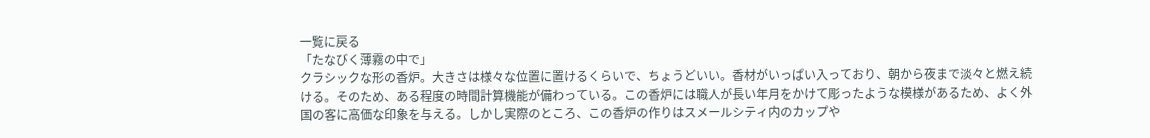一覧に戻る
「たなびく薄霧の中で」
クラシックな形の香炉。大きさは様々な位置に置けるくらいで、ちょうどいい。香材がいっぱい入っており、朝から夜まで淡々と燃え続ける。そのため、ある程度の時間計算機能が備わっている。この香炉には職人が長い年月をかけて彫ったような模様があるため、よく外国の客に高価な印象を与える。しかし実際のところ、この香炉の作りはスメールシティ内のカップや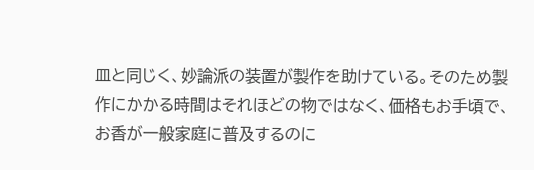皿と同じく、妙論派の装置が製作を助けている。そのため製作にかかる時間はそれほどの物ではなく、価格もお手頃で、お香が一般家庭に普及するのに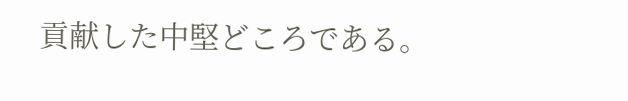貢献した中堅どころである。